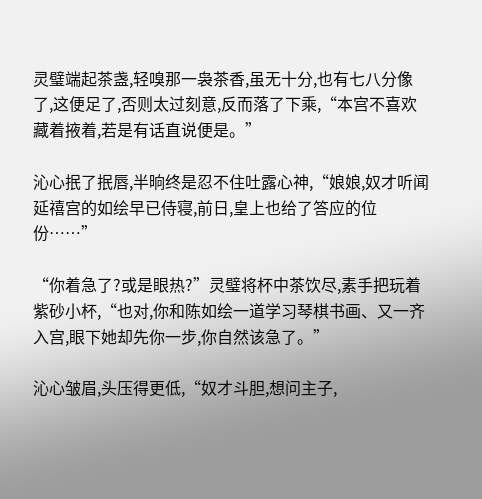灵璧端起茶盏,轻嗅那一袅茶香,虽无十分,也有七八分像了,这便足了,否则太过刻意,反而落了下乘,“本宫不喜欢藏着掖着,若是有话直说便是。”

沁心抿了抿唇,半晌终是忍不住吐露心神,“娘娘,奴才听闻延禧宫的如绘早已侍寝,前日,皇上也给了答应的位份……”

“你着急了?或是眼热?”灵璧将杯中茶饮尽,素手把玩着紫砂小杯,“也对,你和陈如绘一道学习琴棋书画、又一齐入宫,眼下她却先你一步,你自然该急了。”

沁心皱眉,头压得更低,“奴才斗胆,想问主子,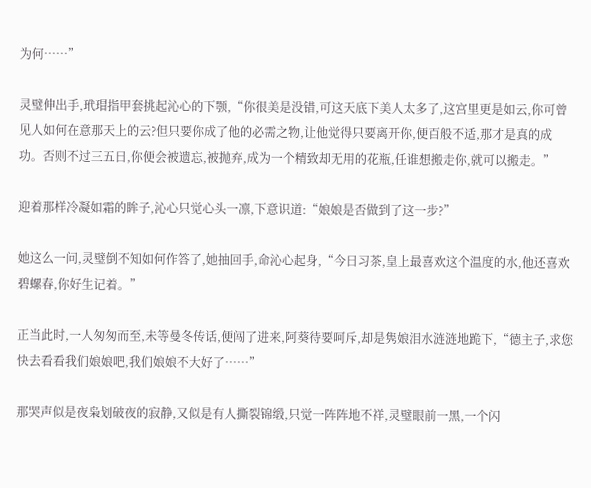为何……”

灵璧伸出手,玳瑁指甲套挑起沁心的下颚,“你很美是没错,可这天底下美人太多了,这宫里更是如云,你可曾见人如何在意那天上的云?但只要你成了他的必需之物,让他觉得只要离开你,便百般不适,那才是真的成功。否则不过三五日,你便会被遗忘,被抛弃,成为一个精致却无用的花瓶,任谁想搬走你,就可以搬走。”

迎着那样冷凝如霜的眸子,沁心只觉心头一凛,下意识道:“娘娘是否做到了这一步?”

她这么一问,灵璧倒不知如何作答了,她抽回手,命沁心起身,“今日习茶,皇上最喜欢这个温度的水,他还喜欢碧螺春,你好生记着。”

正当此时,一人匆匆而至,未等曼冬传话,便闯了进来,阿葵待要呵斥,却是隽娘泪水涟涟地跪下,“德主子,求您快去看看我们娘娘吧,我们娘娘不大好了……”

那哭声似是夜枭划破夜的寂静,又似是有人撕裂锦缎,只觉一阵阵地不祥,灵璧眼前一黑,一个闪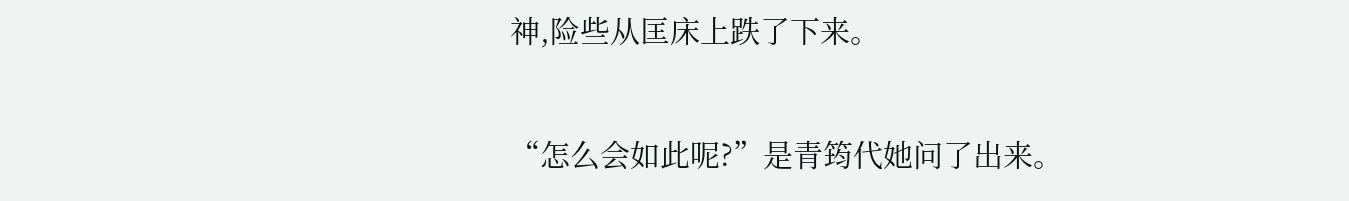神,险些从匡床上跌了下来。

“怎么会如此呢?”是青筠代她问了出来。